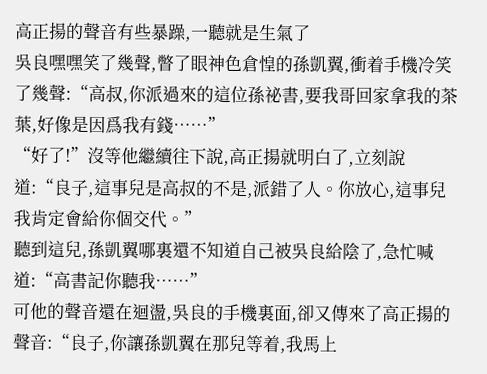高正揚的聲音有些暴躁,一聽就是生氣了
吳良嘿嘿笑了幾聲,瞥了眼神色倉惶的孫凱翼,衝着手機冷笑了幾聲:“高叔,你派過來的這位孫祕書,要我哥回家拿我的茶葉,好像是因爲我有錢……”
“好了!”沒等他繼續往下說,高正揚就明白了,立刻說道:“良子,這事兒是高叔的不是,派錯了人。你放心,這事兒我肯定會給你個交代。”
聽到這兒,孫凱翼哪裏還不知道自己被吳良給陰了,急忙喊道:“高書記你聽我……”
可他的聲音還在迴盪,吳良的手機裏面,卻又傳來了高正揚的聲音:“良子,你讓孫凱翼在那兒等着,我馬上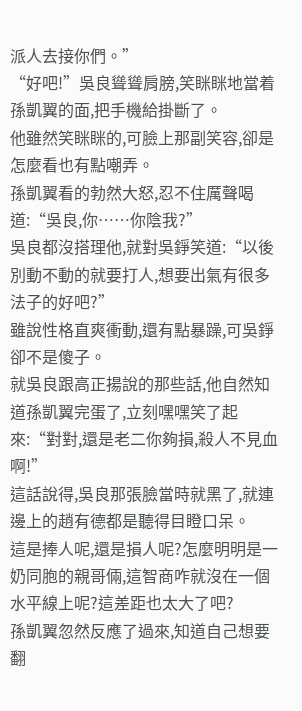派人去接你們。”
“好吧!”吳良聳聳肩膀,笑眯眯地當着孫凱翼的面,把手機給掛斷了。
他雖然笑眯眯的,可臉上那副笑容,卻是怎麼看也有點嘲弄。
孫凱翼看的勃然大怒,忍不住厲聲喝道:“吳良,你……你陰我?”
吳良都沒搭理他,就對吳錚笑道:“以後別動不動的就要打人,想要出氣有很多法子的好吧?”
雖說性格直爽衝動,還有點暴躁,可吳錚卻不是傻子。
就吳良跟高正揚說的那些話,他自然知道孫凱翼完蛋了,立刻嘿嘿笑了起來:“對對,還是老二你夠損,殺人不見血啊!”
這話說得,吳良那張臉當時就黑了,就連邊上的趙有德都是聽得目瞪口呆。
這是捧人呢,還是損人呢?怎麼明明是一奶同胞的親哥倆,這智商咋就沒在一個水平線上呢?這差距也太大了吧?
孫凱翼忽然反應了過來,知道自己想要翻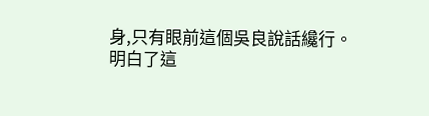身,只有眼前這個吳良說話纔行。
明白了這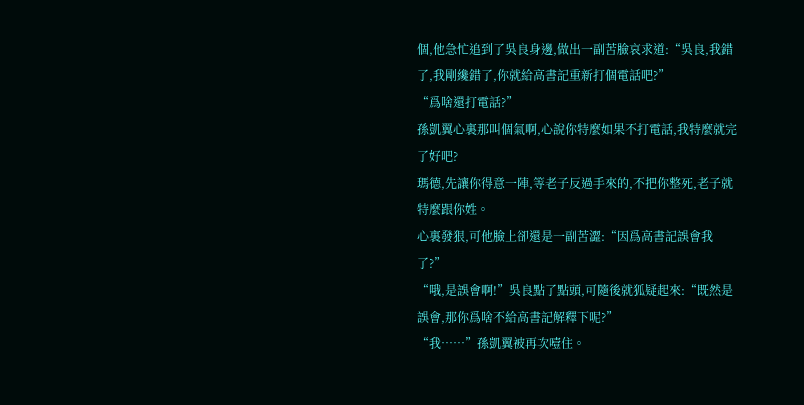個,他急忙追到了吳良身邊,做出一副苦臉哀求道:“吳良,我錯了,我剛纔錯了,你就給高書記重新打個電話吧?”
“爲啥還打電話?”
孫凱翼心裏那叫個氣啊,心說你特麼如果不打電話,我特麼就完了好吧?
瑪德,先讓你得意一陣,等老子反過手來的,不把你整死,老子就特麼跟你姓。
心裏發狠,可他臉上卻還是一副苦澀:“因爲高書記誤會我了?”
“哦,是誤會啊!”吳良點了點頭,可隨後就狐疑起來:“既然是誤會,那你爲啥不給高書記解釋下呢?”
“我……”孫凱翼被再次噎住。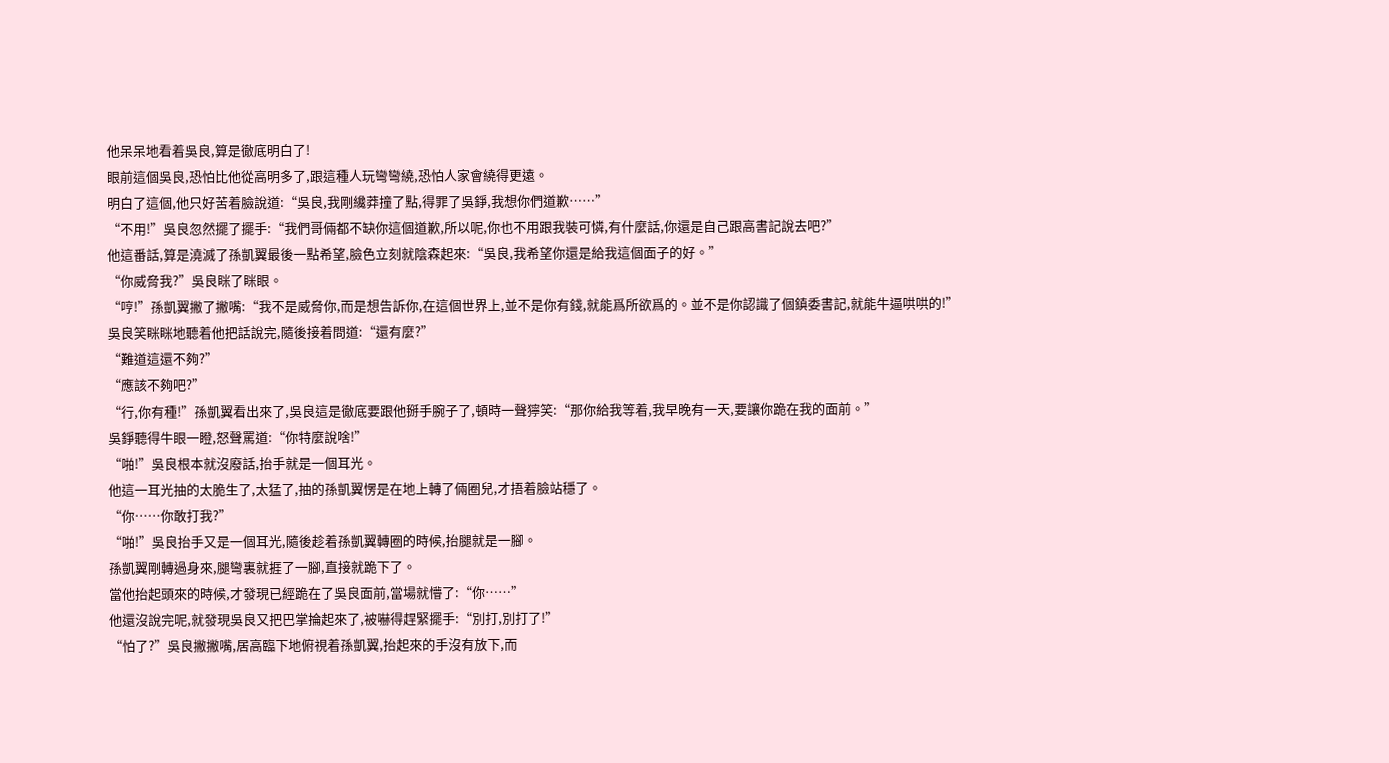他呆呆地看着吳良,算是徹底明白了!
眼前這個吳良,恐怕比他從高明多了,跟這種人玩彎彎繞,恐怕人家會繞得更遠。
明白了這個,他只好苦着臉說道:“吳良,我剛纔莽撞了點,得罪了吳錚,我想你們道歉……”
“不用!”吳良忽然擺了擺手:“我們哥倆都不缺你這個道歉,所以呢,你也不用跟我裝可憐,有什麼話,你還是自己跟高書記說去吧?”
他這番話,算是澆滅了孫凱翼最後一點希望,臉色立刻就陰森起來:“吳良,我希望你還是給我這個面子的好。”
“你威脅我?”吳良眯了眯眼。
“哼!”孫凱翼撇了撇嘴:“我不是威脅你,而是想告訴你,在這個世界上,並不是你有錢,就能爲所欲爲的。並不是你認識了個鎮委書記,就能牛逼哄哄的!”
吳良笑眯眯地聽着他把話說完,隨後接着問道:“還有麼?”
“難道這還不夠?”
“應該不夠吧?”
“行,你有種!”孫凱翼看出來了,吳良這是徹底要跟他掰手腕子了,頓時一聲獰笑:“那你給我等着,我早晚有一天,要讓你跪在我的面前。”
吳錚聽得牛眼一瞪,怒聲罵道:“你特麼說啥!”
“啪!”吳良根本就沒廢話,抬手就是一個耳光。
他這一耳光抽的太脆生了,太猛了,抽的孫凱翼愣是在地上轉了倆圈兒,才捂着臉站穩了。
“你……你敢打我?”
“啪!”吳良抬手又是一個耳光,隨後趁着孫凱翼轉圈的時候,抬腿就是一腳。
孫凱翼剛轉過身來,腿彎裏就捱了一腳,直接就跪下了。
當他抬起頭來的時候,才發現已經跪在了吳良面前,當場就懵了:“你……”
他還沒說完呢,就發現吳良又把巴掌掄起來了,被嚇得趕緊擺手:“別打,別打了!”
“怕了?”吳良撇撇嘴,居高臨下地俯視着孫凱翼,抬起來的手沒有放下,而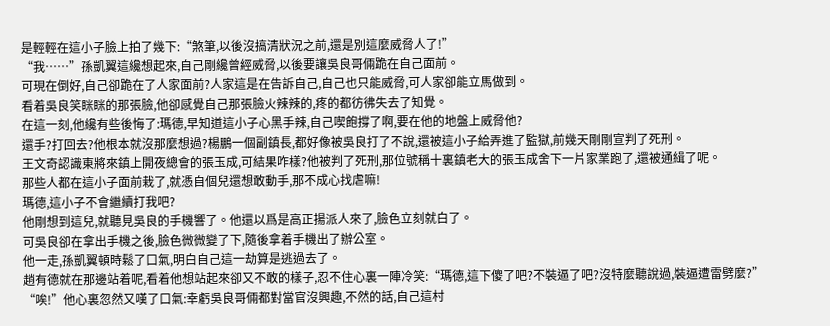是輕輕在這小子臉上拍了幾下:“煞筆,以後沒搞清狀況之前,還是別這麼威脅人了!”
“我……”孫凱翼這纔想起來,自己剛纔曾經威脅,以後要讓吳良哥倆跪在自己面前。
可現在倒好,自己卻跪在了人家面前?人家這是在告訴自己,自己也只能威脅,可人家卻能立馬做到。
看着吳良笑眯眯的那張臉,他卻感覺自己那張臉火辣辣的,疼的都彷彿失去了知覺。
在這一刻,他纔有些後悔了:瑪德,早知道這小子心黑手辣,自己喫飽撐了啊,要在他的地盤上威脅他?
還手?打回去?他根本就沒那麼想過?楊鵬一個副鎮長,都好像被吳良打了不說,還被這小子給弄進了監獄,前幾天剛剛宣判了死刑。
王文奇認識東將來鎮上開夜總會的張玉成,可結果咋樣?他被判了死刑,那位號稱十裏鎮老大的張玉成舍下一片家業跑了,還被通緝了呢。
那些人都在這小子面前栽了,就憑自個兒還想敢動手,那不成心找虐嘛!
瑪德,這小子不會繼續打我吧?
他剛想到這兒,就聽見吳良的手機響了。他還以爲是高正揚派人來了,臉色立刻就白了。
可吳良卻在拿出手機之後,臉色微微變了下,隨後拿着手機出了辦公室。
他一走,孫凱翼頓時鬆了口氣,明白自己這一劫算是逃過去了。
趙有德就在那邊站着呢,看着他想站起來卻又不敢的樣子,忍不住心裏一陣冷笑:“瑪德,這下傻了吧?不裝逼了吧?沒特麼聽說過,裝逼遭雷劈麼?”
“唉!”他心裏忽然又嘆了口氣:幸虧吳良哥倆都對當官沒興趣,不然的話,自己這村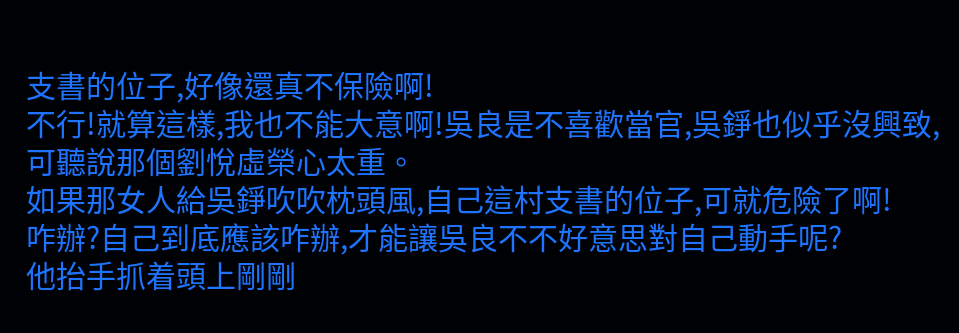支書的位子,好像還真不保險啊!
不行!就算這樣,我也不能大意啊!吳良是不喜歡當官,吳錚也似乎沒興致,可聽說那個劉悅虛榮心太重。
如果那女人給吳錚吹吹枕頭風,自己這村支書的位子,可就危險了啊!
咋辦?自己到底應該咋辦,才能讓吳良不不好意思對自己動手呢?
他抬手抓着頭上剛剛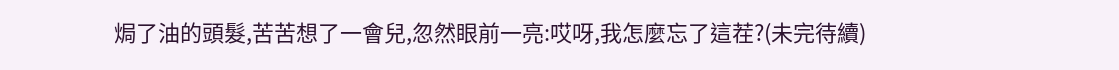焗了油的頭髮,苦苦想了一會兒,忽然眼前一亮:哎呀,我怎麼忘了這茬?(未完待續)